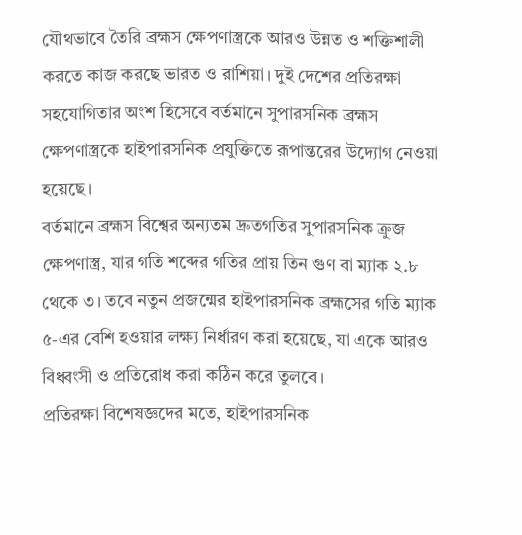যৌথভাবে তৈরি ব্রহ্মস ক্ষেপণাস্ত্রকে আরও উন্নত ও শক্তিশালী করতে কাজ করছে ভারত ও রাশিয়া। দুই দেশের প্রতিরক্ষা সহযোগিতার অংশ হিসেবে বর্তমানে সুপারসনিক ব্রহ্মস ক্ষেপণাস্ত্রকে হাইপারসনিক প্রযুক্তিতে রূপান্তরের উদ্যোগ নেওয়া হয়েছে।
বর্তমানে ব্রহ্মস বিশ্বের অন্যতম দ্রুতগতির সুপারসনিক ক্রুজ ক্ষেপণাস্ত্র, যার গতি শব্দের গতির প্রায় তিন গুণ বা ম্যাক ২.৮ থেকে ৩। তবে নতুন প্রজন্মের হাইপারসনিক ব্রহ্মসের গতি ম্যাক ৫-এর বেশি হওয়ার লক্ষ্য নির্ধারণ করা হয়েছে, যা একে আরও বিধ্বংসী ও প্রতিরোধ করা কঠিন করে তুলবে।
প্রতিরক্ষা বিশেষজ্ঞদের মতে, হাইপারসনিক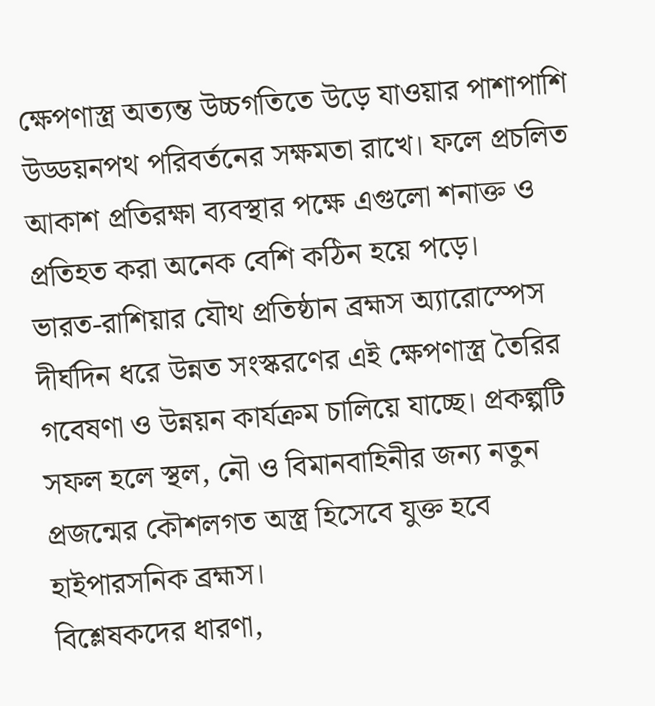ক্ষেপণাস্ত্র অত্যন্ত উচ্চগতিতে উড়ে যাওয়ার পাশাপাশি উড্ডয়নপথ পরিবর্তনের সক্ষমতা রাখে। ফলে প্রচলিত আকাশ প্রতিরক্ষা ব্যবস্থার পক্ষে এগুলো শনাক্ত ও প্রতিহত করা অনেক বেশি কঠিন হয়ে পড়ে।
ভারত-রাশিয়ার যৌথ প্রতিষ্ঠান ব্রহ্মস অ্যারোস্পেস দীর্ঘদিন ধরে উন্নত সংস্করণের এই ক্ষেপণাস্ত্র তৈরির গবেষণা ও উন্নয়ন কার্যক্রম চালিয়ে যাচ্ছে। প্রকল্পটি সফল হলে স্থল, নৌ ও বিমানবাহিনীর জন্য নতুন প্রজন্মের কৌশলগত অস্ত্র হিসেবে যুক্ত হবে হাইপারসনিক ব্রহ্মস।
বিশ্লেষকদের ধারণা,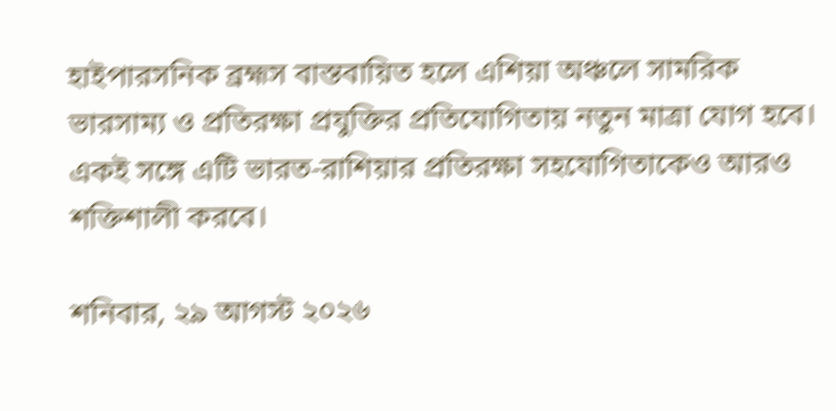হাইপারসনিক ব্রহ্মস বাস্তবায়িত হলে এশিয়া অঞ্চলে সামরিক ভারসাম্য ও প্রতিরক্ষা প্রযুক্তির প্রতিযোগিতায় নতুন মাত্রা যোগ হবে। একই সঙ্গে এটি ভারত-রাশিয়ার প্রতিরক্ষা সহযোগিতাকেও আরও শক্তিশালী করবে।

শনিবার, ২৯ আগস্ট ২০২৬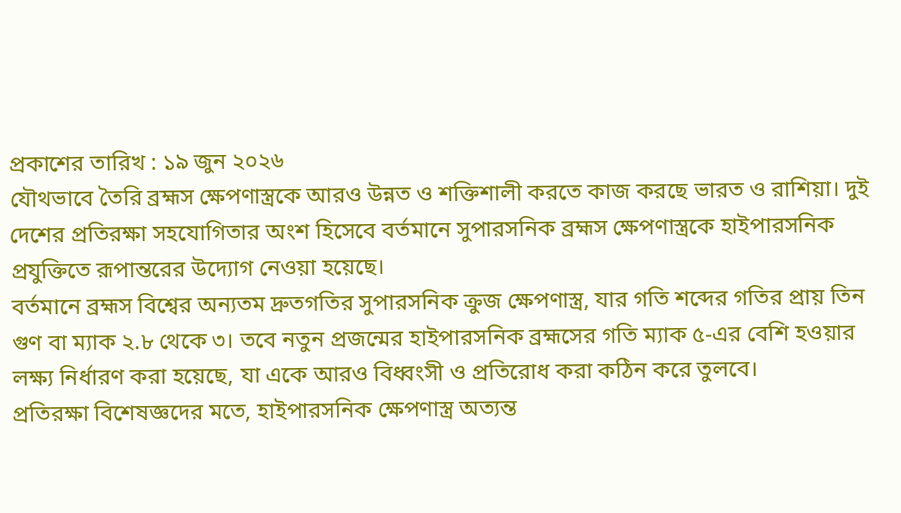প্রকাশের তারিখ : ১৯ জুন ২০২৬
যৌথভাবে তৈরি ব্রহ্মস ক্ষেপণাস্ত্রকে আরও উন্নত ও শক্তিশালী করতে কাজ করছে ভারত ও রাশিয়া। দুই দেশের প্রতিরক্ষা সহযোগিতার অংশ হিসেবে বর্তমানে সুপারসনিক ব্রহ্মস ক্ষেপণাস্ত্রকে হাইপারসনিক প্রযুক্তিতে রূপান্তরের উদ্যোগ নেওয়া হয়েছে।
বর্তমানে ব্রহ্মস বিশ্বের অন্যতম দ্রুতগতির সুপারসনিক ক্রুজ ক্ষেপণাস্ত্র, যার গতি শব্দের গতির প্রায় তিন গুণ বা ম্যাক ২.৮ থেকে ৩। তবে নতুন প্রজন্মের হাইপারসনিক ব্রহ্মসের গতি ম্যাক ৫-এর বেশি হওয়ার লক্ষ্য নির্ধারণ করা হয়েছে, যা একে আরও বিধ্বংসী ও প্রতিরোধ করা কঠিন করে তুলবে।
প্রতিরক্ষা বিশেষজ্ঞদের মতে, হাইপারসনিক ক্ষেপণাস্ত্র অত্যন্ত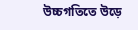উচ্চগতিতে উড়ে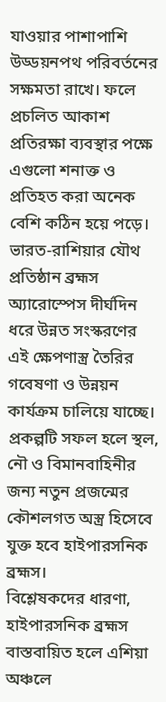যাওয়ার পাশাপাশি উড্ডয়নপথ পরিবর্তনের সক্ষমতা রাখে। ফলে প্রচলিত আকাশ প্রতিরক্ষা ব্যবস্থার পক্ষে এগুলো শনাক্ত ও প্রতিহত করা অনেক বেশি কঠিন হয়ে পড়ে।
ভারত-রাশিয়ার যৌথ প্রতিষ্ঠান ব্রহ্মস অ্যারোস্পেস দীর্ঘদিন ধরে উন্নত সংস্করণের এই ক্ষেপণাস্ত্র তৈরির গবেষণা ও উন্নয়ন কার্যক্রম চালিয়ে যাচ্ছে। প্রকল্পটি সফল হলে স্থল, নৌ ও বিমানবাহিনীর জন্য নতুন প্রজন্মের কৌশলগত অস্ত্র হিসেবে যুক্ত হবে হাইপারসনিক ব্রহ্মস।
বিশ্লেষকদের ধারণা, হাইপারসনিক ব্রহ্মস বাস্তবায়িত হলে এশিয়া অঞ্চলে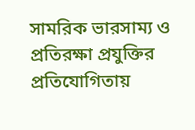সামরিক ভারসাম্য ও প্রতিরক্ষা প্রযুক্তির প্রতিযোগিতায়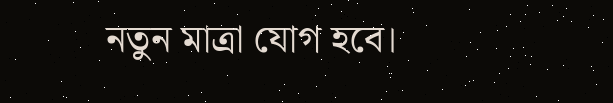নতুন মাত্রা যোগ হবে।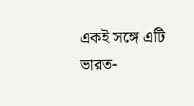একই সঙ্গে এটি ভারত-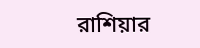রাশিয়ার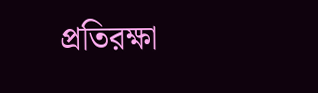প্রতিরক্ষা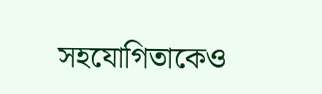সহযোগিতাকেও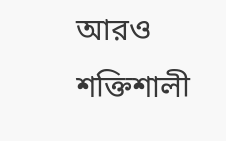আরও শক্তিশালী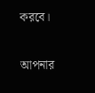করবে।

আপনার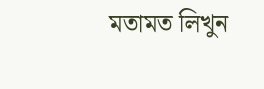মতামত লিখুন